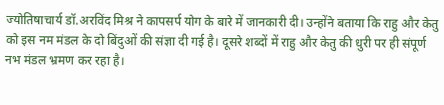ज्योतिषाचार्य डॉ.अरविंद मिश्र ने कापसर्प योग के बारे में जानकारी दी। उन्होंने बताया कि राहु और केतु को इस नम मंडल के दो बिंदुओं की संज्ञा दी गई है। दूसरे शब्दों में राहु और केतु की धुरी पर ही संपूर्ण नभ मंडल भ्रमण कर रहा है।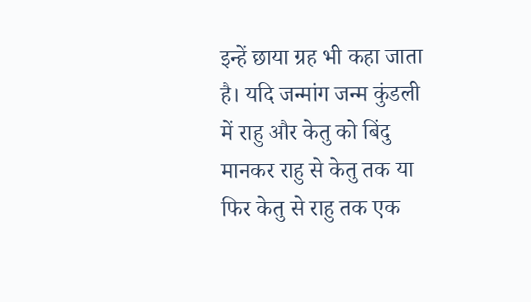इन्हें छाया ग्रह भी कहा जाता है। यदि जन्मांग जन्म कुंडली में राहु और केतु को बिंदु मानकर राहु से केतु तक या फिर केतु से राहु तक एक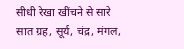सीधी रेखा खींचने से सारे सात ग्रह, सूर्य, चंद्र, मंगल,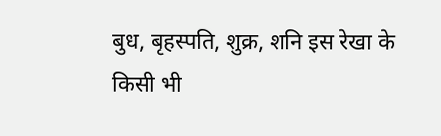बुध, बृहस्पति, शुक्र, शनि इस रेखा के किसी भी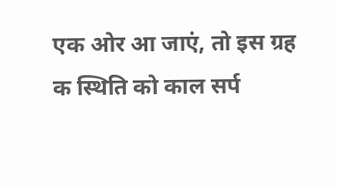एक ओर आ जाएं, तो इस ग्रह क स्थिति को काल सर्प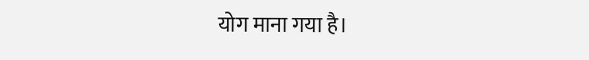योग माना गया है।